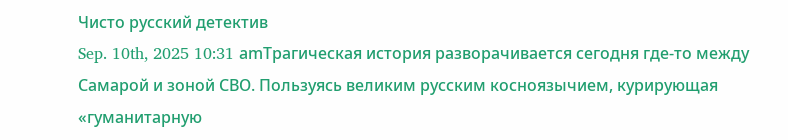Чисто русский детектив
Sep. 10th, 2025 10:31 amТрагическая история разворачивается сегодня где-то между Самарой и зоной СВО. Пользуясь великим русским косноязычием, курирующая «гуманитарную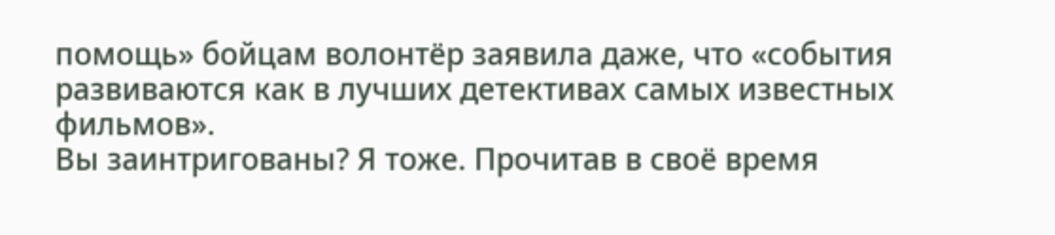помощь» бойцам волонтёр заявила даже, что «события развиваются как в лучших детективах самых известных фильмов».
Вы заинтригованы? Я тоже. Прочитав в своё время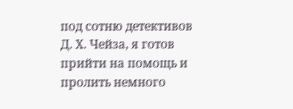под сотню детективов Д. Х. Чейза, я готов прийти на помощь и пролить немного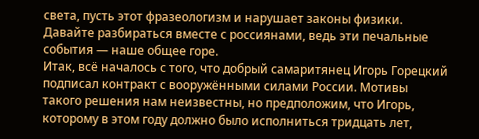света, пусть этот фразеологизм и нарушает законы физики. Давайте разбираться вместе с россиянами, ведь эти печальные события — наше общее горе.
Итак, всё началось с того, что добрый самаритянец Игорь Горецкий подписал контракт с вооружёнными силами России. Мотивы такого решения нам неизвестны, но предположим, что Игорь, которому в этом году должно было исполниться тридцать лет,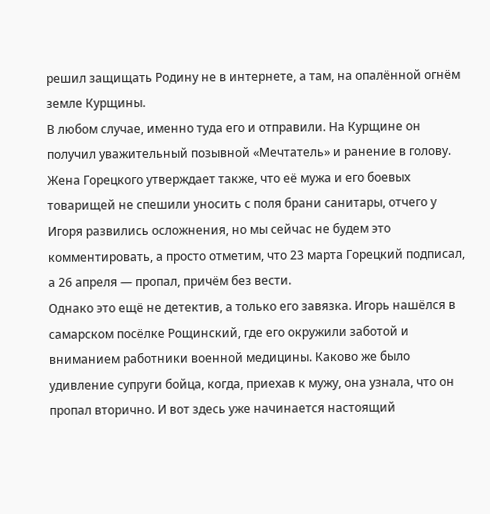решил защищать Родину не в интернете, а там, на опалённой огнём земле Курщины.
В любом случае, именно туда его и отправили. На Курщине он получил уважительный позывной «Мечтатель» и ранение в голову. Жена Горецкого утверждает также, что её мужа и его боевых товарищей не спешили уносить с поля брани санитары, отчего у Игоря развились осложнения, но мы сейчас не будем это комментировать, а просто отметим, что 23 марта Горецкий подписал, а 26 апреля — пропал, причём без вести.
Однако это ещё не детектив, а только его завязка. Игорь нашёлся в самарском посёлке Рощинский, где его окружили заботой и вниманием работники военной медицины. Каково же было удивление супруги бойца, когда, приехав к мужу, она узнала, что он пропал вторично. И вот здесь уже начинается настоящий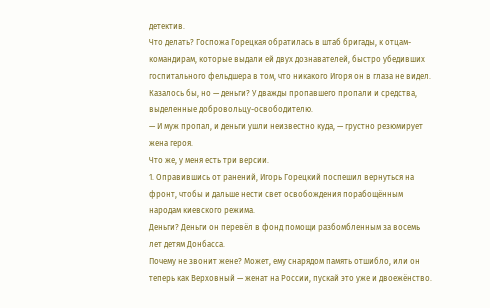детектив.
Что делать? Госпожа Горецкая обратилась в штаб бригады, к отцам-командирам, которые выдали ей двух дознавателей, быстро убедивших госпитального фельдшера в том, что никакого Игоря он в глаза не видел. Казалось бы, но — деньги? У дважды пропавшего пропали и средства, выделенные добровольцу-освободителю.
— И муж пропал, и деньги ушли неизвестно куда, — грустно резюмирует жена героя.
Что же, у меня есть три версии.
1. Оправившись от ранений, Игорь Горецкий поспешил вернуться на фронт, чтобы и дальше нести свет освобождения порабощённым народам киевского режима.
Деньги? Деньги он перевёл в фонд помощи разбомбленным за восемь лет детям Донбасса.
Почему не звонит жене? Может, ему снарядом память отшибло, или он теперь как Верховный — женат на России, пускай это уже и двоежёнство.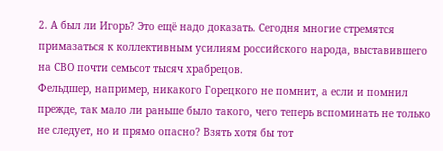2. А был ли Игорь? Это ещё надо доказать. Сегодня многие стремятся примазаться к коллективным усилиям российского народа, выставившего на СВО почти семьсот тысяч храбрецов.
Фельдшер, например, никакого Горецкого не помнит, а если и помнил прежде, так мало ли раньше было такого, чего теперь вспоминать не только не следует, но и прямо опасно? Взять хотя бы тот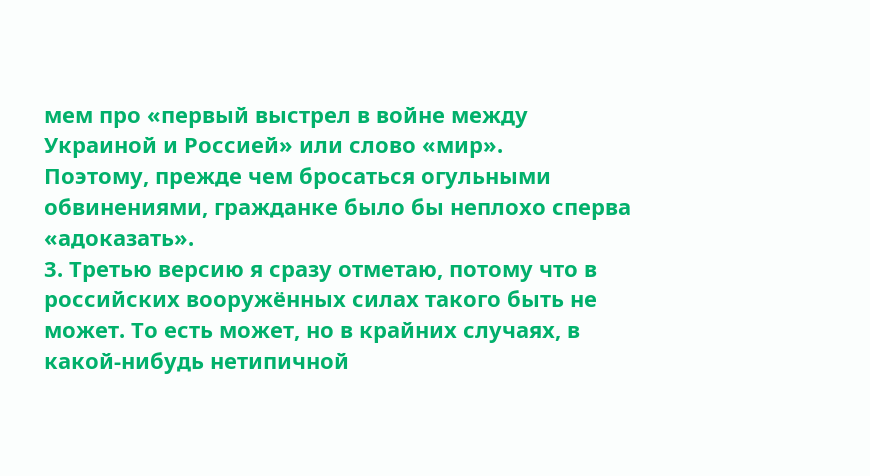мем про «первый выстрел в войне между Украиной и Россией» или слово «мир».
Поэтому, прежде чем бросаться огульными обвинениями, гражданке было бы неплохо сперва «адоказать».
3. Третью версию я сразу отметаю, потому что в российских вооружённых силах такого быть не может. То есть может, но в крайних случаях, в какой-нибудь нетипичной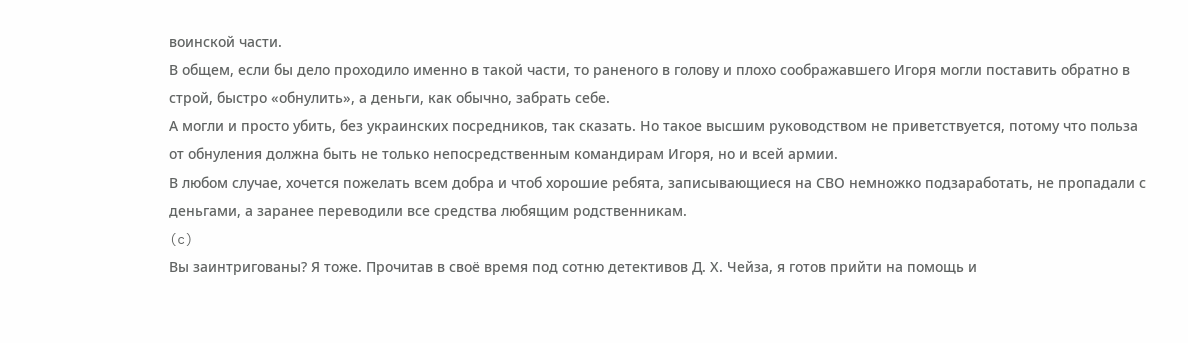воинской части.
В общем, если бы дело проходило именно в такой части, то раненого в голову и плохо соображавшего Игоря могли поставить обратно в строй, быстро «обнулить», а деньги, как обычно, забрать себе.
А могли и просто убить, без украинских посредников, так сказать. Но такое высшим руководством не приветствуется, потому что польза от обнуления должна быть не только непосредственным командирам Игоря, но и всей армии.
В любом случае, хочется пожелать всем добра и чтоб хорошие ребята, записывающиеся на СВО немножко подзаработать, не пропадали с деньгами, а заранее переводили все средства любящим родственникам.
(c)
Вы заинтригованы? Я тоже. Прочитав в своё время под сотню детективов Д. Х. Чейза, я готов прийти на помощь и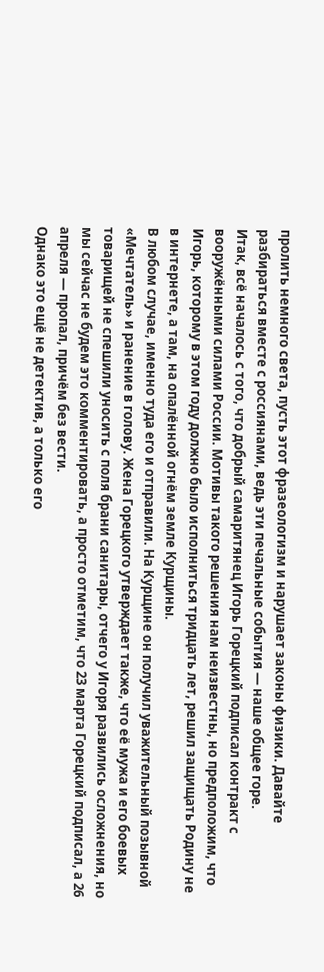пролить немного света, пусть этот фразеологизм и нарушает законы физики. Давайте разбираться вместе с россиянами, ведь эти печальные события — наше общее горе.
Итак, всё началось с того, что добрый самаритянец Игорь Горецкий подписал контракт с вооружёнными силами России. Мотивы такого решения нам неизвестны, но предположим, что Игорь, которому в этом году должно было исполниться тридцать лет, решил защищать Родину не в интернете, а там, на опалённой огнём земле Курщины.
В любом случае, именно туда его и отправили. На Курщине он получил уважительный позывной «Мечтатель» и ранение в голову. Жена Горецкого утверждает также, что её мужа и его боевых товарищей не спешили уносить с поля брани санитары, отчего у Игоря развились осложнения, но мы сейчас не будем это комментировать, а просто отметим, что 23 марта Горецкий подписал, а 26 апреля — пропал, причём без вести.
Однако это ещё не детектив, а только его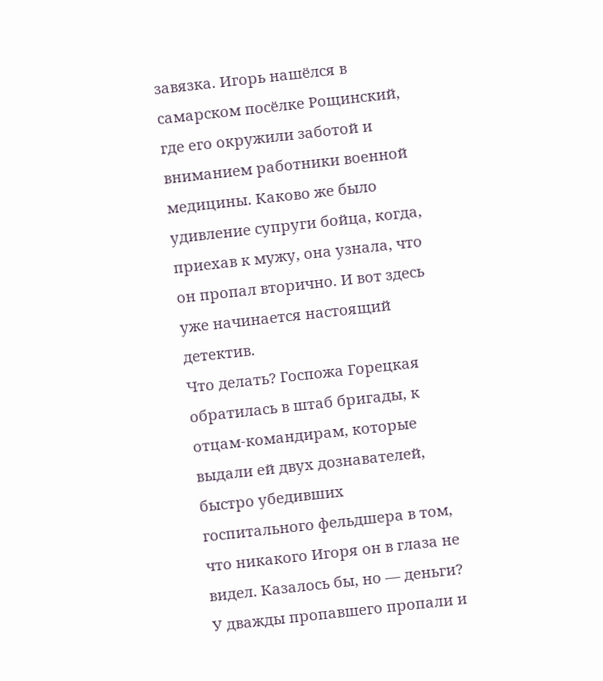завязка. Игорь нашёлся в самарском посёлке Рощинский, где его окружили заботой и вниманием работники военной медицины. Каково же было удивление супруги бойца, когда, приехав к мужу, она узнала, что он пропал вторично. И вот здесь уже начинается настоящий детектив.
Что делать? Госпожа Горецкая обратилась в штаб бригады, к отцам-командирам, которые выдали ей двух дознавателей, быстро убедивших госпитального фельдшера в том, что никакого Игоря он в глаза не видел. Казалось бы, но — деньги? У дважды пропавшего пропали и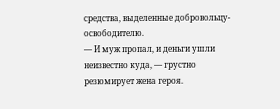средства, выделенные добровольцу-освободителю.
— И муж пропал, и деньги ушли неизвестно куда, — грустно резюмирует жена героя.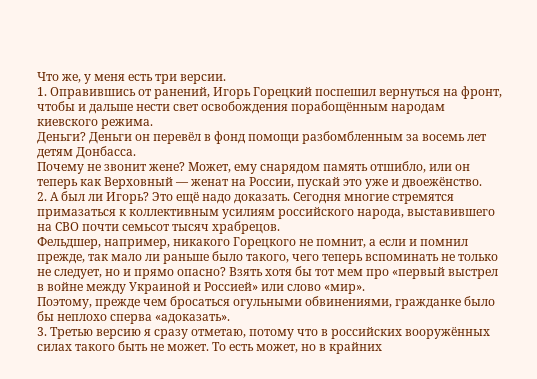Что же, у меня есть три версии.
1. Оправившись от ранений, Игорь Горецкий поспешил вернуться на фронт, чтобы и дальше нести свет освобождения порабощённым народам киевского режима.
Деньги? Деньги он перевёл в фонд помощи разбомбленным за восемь лет детям Донбасса.
Почему не звонит жене? Может, ему снарядом память отшибло, или он теперь как Верховный — женат на России, пускай это уже и двоежёнство.
2. А был ли Игорь? Это ещё надо доказать. Сегодня многие стремятся примазаться к коллективным усилиям российского народа, выставившего на СВО почти семьсот тысяч храбрецов.
Фельдшер, например, никакого Горецкого не помнит, а если и помнил прежде, так мало ли раньше было такого, чего теперь вспоминать не только не следует, но и прямо опасно? Взять хотя бы тот мем про «первый выстрел в войне между Украиной и Россией» или слово «мир».
Поэтому, прежде чем бросаться огульными обвинениями, гражданке было бы неплохо сперва «адоказать».
3. Третью версию я сразу отметаю, потому что в российских вооружённых силах такого быть не может. То есть может, но в крайних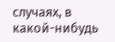случаях, в какой-нибудь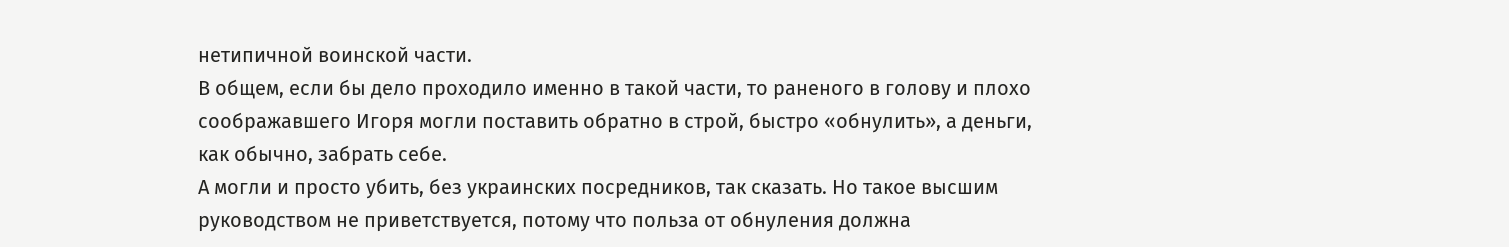нетипичной воинской части.
В общем, если бы дело проходило именно в такой части, то раненого в голову и плохо соображавшего Игоря могли поставить обратно в строй, быстро «обнулить», а деньги, как обычно, забрать себе.
А могли и просто убить, без украинских посредников, так сказать. Но такое высшим руководством не приветствуется, потому что польза от обнуления должна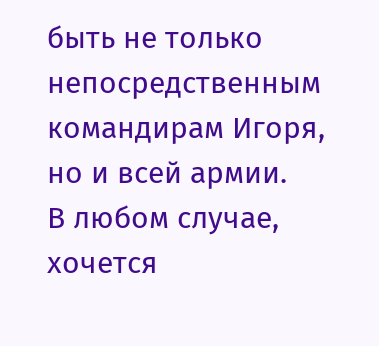быть не только непосредственным командирам Игоря, но и всей армии.
В любом случае, хочется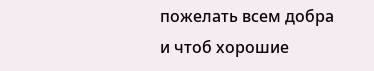пожелать всем добра и чтоб хорошие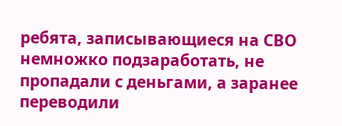ребята, записывающиеся на СВО немножко подзаработать, не пропадали с деньгами, а заранее переводили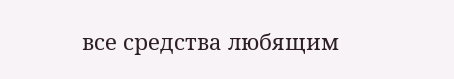все средства любящим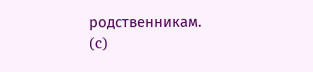родственникам.
(c)